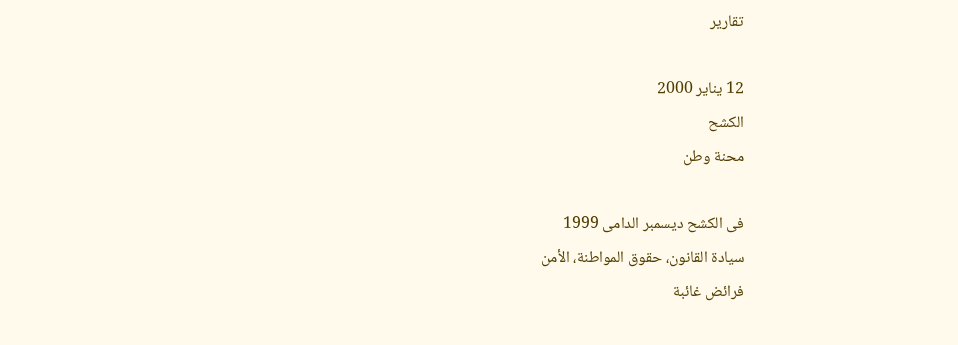تقارير

12 يناير 2000
الكشح
محنة وطن

فى الكشح ديسمبر الدامى 1999
سيادة القانون، حقوق المواطنة، الأمن
فرائض غائبة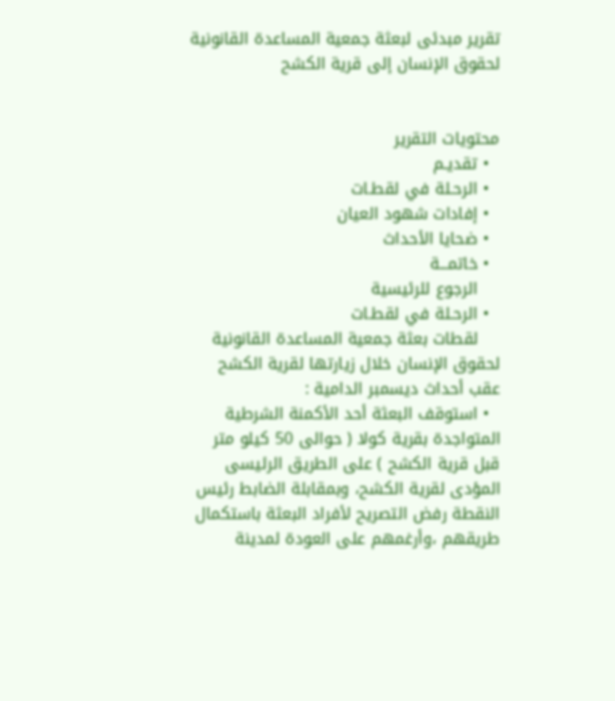تقرير مبدئى لبعثة جمعية المساعدة القانونية لحقوق الإنسان إلى قرية الكشح


محتويات التقرير
  • تقديـم
  • الرحـلة في لقطـات
  • إفادات شهود العيان
  • ضحايا الأحداث
  • خاتمـــة
    الرجوع للرئيسية
  • الرحـلة في لقطـات
    لقطات بعثة جمعية المساعدة القانونية لحقوق الإنسان خلال زيارتها لقرية الكشح عقب أحداث ديسمبر الدامية :
  • استوقف البعثة أحد الأكمنة الشرطية المتواجدة بقرية كولا ( حوالى 50 كيلو متر قبل قرية الكشح ) على الطريق الرئيسى المؤدى لقرية الكشح، وبمقابلة الضابط رئيس النقطة رفض التصريح لأفراد البعثة باستكمال طريقهم ،وأرغمهم على العودة لمدينة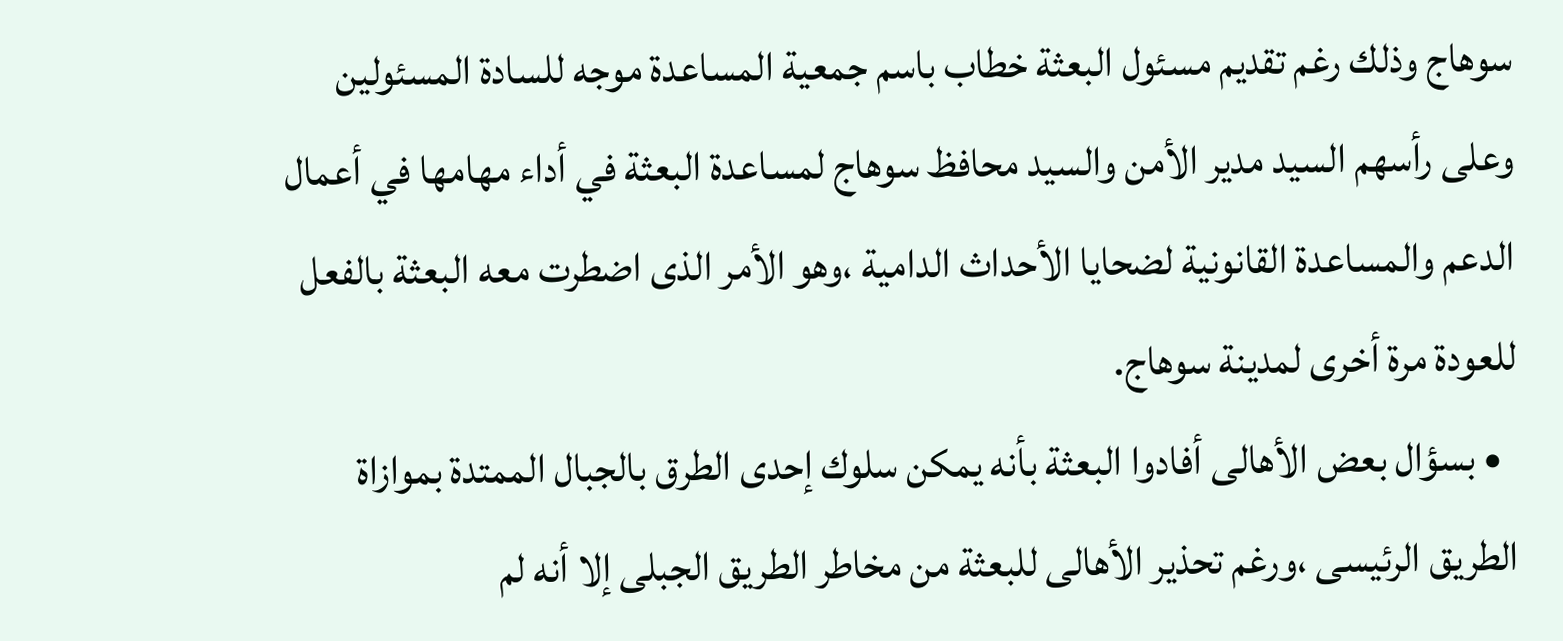سوهاج وذلك رغم تقديم مسئول البعثة خطاب باسم جمعية المساعدة موجه للسادة المسئولين وعلى رأسهم السيد مدير الأمن والسيد محافظ سوهاج لمساعدة البعثة في أداء مهامها في أعمال الدعم والمساعدة القانونية لضحايا الأحداث الدامية ،وهو الأمر الذى اضطرت معه البعثة بالفعل للعودة مرة أخرى لمدينة سوهاج.
  • بسؤال بعض الأهالى أفادوا البعثة بأنه يمكن سلوك إحدى الطرق بالجبال الممتدة بموازاة الطريق الرئيسى ،ورغم تحذير الأهالى للبعثة من مخاطر الطريق الجبلى إلا أنه لم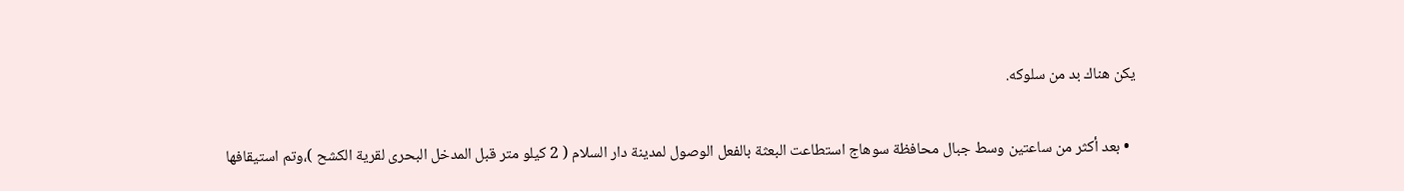يكن هناك بد من سلوكه.

  • بعد أكثر من ساعتين وسط جبال محافظة سوهاج استطاعت البعثة بالفعل الوصول لمدينة دار السلام ( 2 كيلو متر قبل المدخل البحرى لقرية الكشح )،وتم استيقافها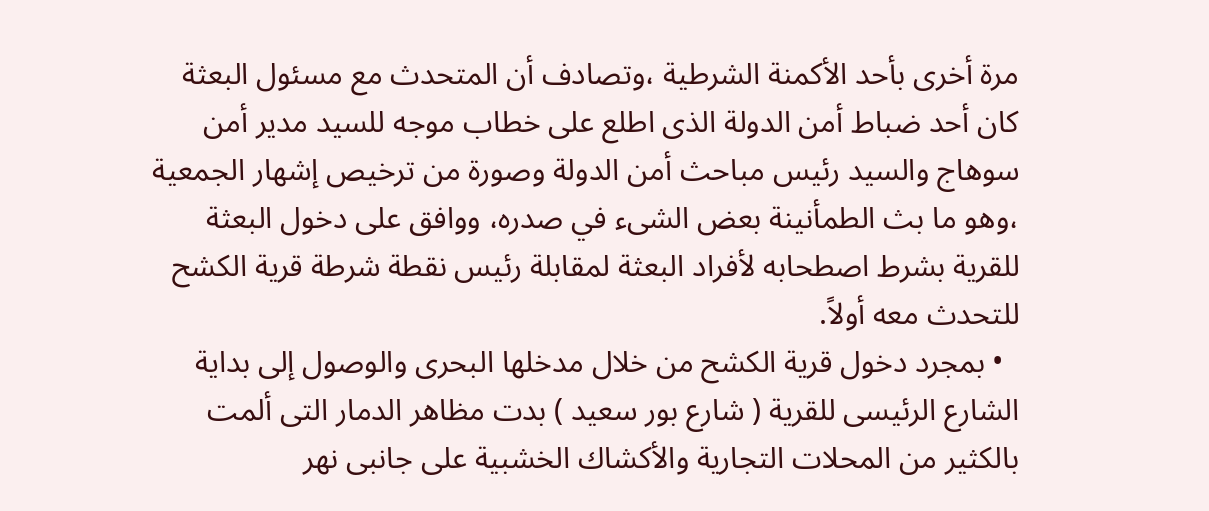مرة أخرى بأحد الأكمنة الشرطية ،وتصادف أن المتحدث مع مسئول البعثة كان أحد ضباط أمن الدولة الذى اطلع على خطاب موجه للسيد مدير أمن سوهاج والسيد رئيس مباحث أمن الدولة وصورة من ترخيص إشهار الجمعية ،وهو ما بث الطمأنينة بعض الشىء في صدره، ووافق على دخول البعثة للقرية بشرط اصطحابه لأفراد البعثة لمقابلة رئيس نقطة شرطة قرية الكشح للتحدث معه أولاً.
  • بمجرد دخول قرية الكشح من خلال مدخلها البحرى والوصول إلى بداية الشارع الرئيسى للقرية ( شارع بور سعيد ) بدت مظاهر الدمار التى ألمت بالكثير من المحلات التجارية والأكشاك الخشبية على جانبى نهر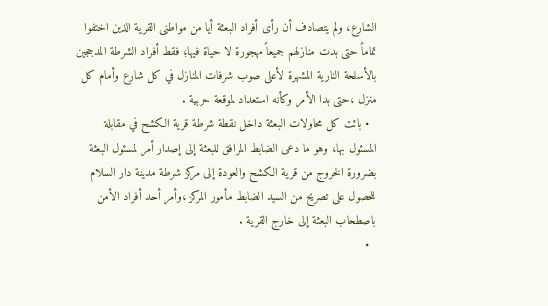الشارع، ولم يتصادف أن رأى أفراد البعثة أيا من مواطنى القرية الذين اختفوا تماماً حتى بدت منازلهم جميعاً مهجورة لا حياة فيها؛ فقط أفراد الشرطة المدججين بالأسلحة النارية المشهرة لأعلى صوب شرفات المنازل في كل شارع وأمام كل منزل ،حتى بدا الأمر وكأنه استعداد لموقعة حربية .
  • بائت كل محاولات البعثة داخل نقطة شرطة قرية الكشح في مقابلة المسئول بها، وهو ما دعى الضابط المرافق للبعثة إلى إصدار أمر لمسئول البعثة بضرورة الخروج من قرية الكشح والعودة إلى مركز شرطة مدينة دار السلام للحصول على تصريح من السيد الضابط مأمور المركز ،وأمر أحد أفراد الأمن باصطحاب البعثة إلى خارج القرية .
  •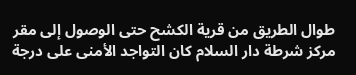طوال الطريق من قرية الكشح حتى الوصول إلى مقر مركز شرطة دار السلام كان التواجد الأمنى على درجة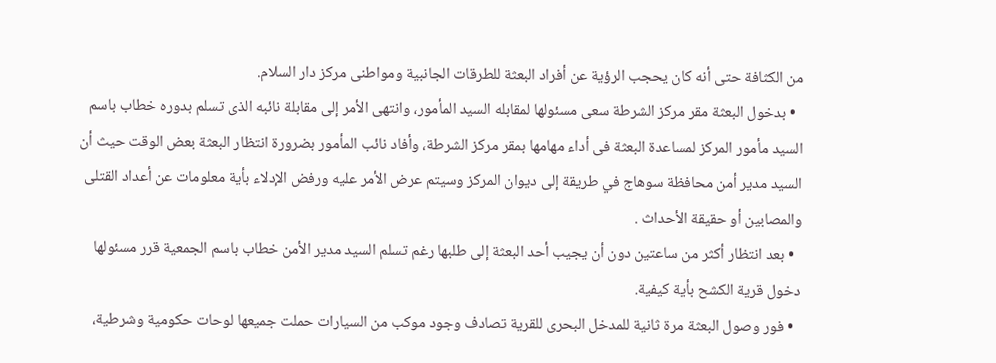من الكثافة حتى أنه كان يحجب الرؤية عن أفراد البعثة للطرقات الجانبية ومواطنى مركز دار السلام.
  • بدخول البعثة مقر مركز الشرطة سعى مسئولها لمقابله السيد المأمور، وانتهى الأمر إلى مقابلة نائبه الذى تسلم بدوره خطاب باسم السيد مأمور المركز لمساعدة البعثة فى أداء مهامها بمقر مركز الشرطة، وأفاد نائب المأمور بضرورة انتظار البعثة بعض الوقت حيث أن السيد مدير أمن محافظة سوهاج في طريقة إلى ديوان المركز وسيتم عرض الأمر عليه ورفض الإدلاء بأية معلومات عن أعداد القتلى والمصابين أو حقيقة الأحداث .
  • بعد انتظار أكثر من ساعتين دون أن يجيب أحد البعثة إلى طلبها رغم تسلم السيد مدير الأمن خطاب باسم الجمعية قرر مسئولها دخول قرية الكشح بأية كيفية.
  • فور وصول البعثة مرة ثانية للمدخل البحرى للقرية تصادف وجود موكب من السيارات حملت جميعها لوحات حكومية وشرطية،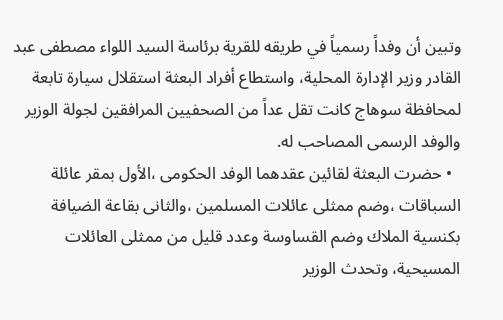وتبين أن وفداً رسمياً في طريقه للقرية برئاسة السيد اللواء مصطفى عبد القادر وزير الإدارة المحلية، واستطاع أفراد البعثة استقلال سيارة تابعة لمحافظة سوهاج كانت تقل عداً من الصحفيين المرافقين لجولة الوزير والوفد الرسمى المصاحب له.
  • حضرت البعثة لقائين عقدهما الوفد الحكومى ،الأول بمقر عائلة السباقات ،وضم ممثلى عائلات المسلمين ،والثانى بقاعة الضيافة بكنسية الملاك وضم القساوسة وعدد قليل من ممثلى العائلات المسيحية، وتحدث الوزير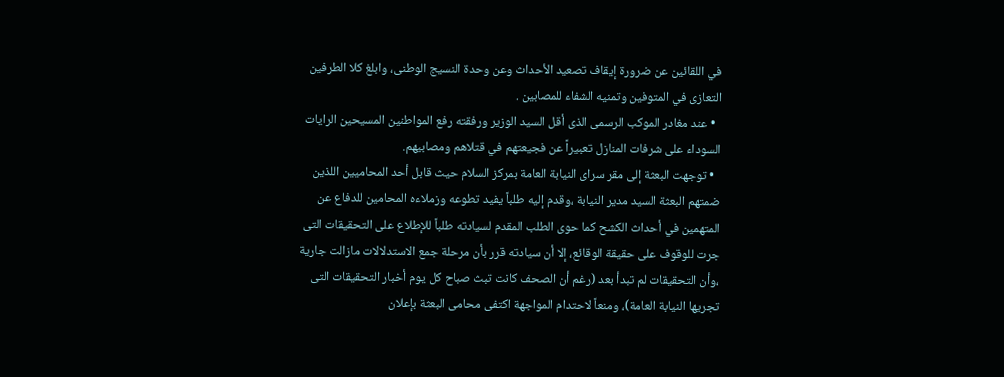في اللقائين عن ضرورة إيقاف تصعيد الأحداث وعن وحدة النسيج الوطنى، وابلغ كلا الطرفين التعازى في المتوفين وتمنيه الشفاء للمصابين .
  • عند مغادر الموكب الرسمى الذى أقل السيد الوزير ورفقته رفع المواطنين المسيحين الرايات السوداء على شرفات المنازل تعبيراً عن فجيعتهم في قتلاهم ومصابيهم.
  • توجهت البعثة إلى مقر سراى النيابة العامة بمركز السلام حيث قابل أحد المحاميين اللذين ضمتهم البعثة السيد مدير النيابة ،وقدم إليه طلباً يفيد تطوعه وزملاءه المحامين للدفاع عن المتهمين في أحداث الكشح كما حوى الطلب المقدم لسيادته طلباً للإطلاع على التحقيقات التى جرت للوقوف على حقيقة الوقائع، إلا أن سيادته قرر بأن مرحلة جمع الاستدلالات مازالت جارية ،وأن التحقيقات لم تبدأ بعد (رغم أن الصحف كانت تبث صباح كل يوم أخبار التحقيقات التى تجريها النيابة العامة)، ومنعاً لاحتدام المواجهة اكتفى محامى البعثة بإعلان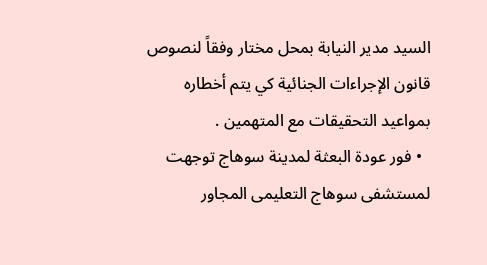السيد مدير النيابة بمحل مختار وفقاً لنصوص قانون الإجراءات الجنائية كي يتم أخطاره بمواعيد التحقيقات مع المتهمين .
  • فور عودة البعثة لمدينة سوهاج توجهت لمستشفى سوهاج التعليمى المجاور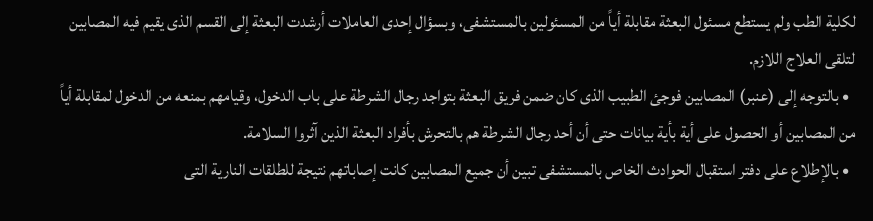لكلية الطب ولم يستطع مسئول البعثة مقابلة أياً من المسئولين بالمستشفى، وبسؤال إحدى العاملات أرشدت البعثة إلى القسم الذى يقيم فيه المصابين لتلقى العلاج اللازم.
  • بالتوجه إلى (عنبر) المصابين فوجئ الطبيب الذى كان ضمن فريق البعثة بتواجد رجال الشرطة على باب الدخول، وقيامهم بمنعه من الدخول لمقابلة أياً من المصابين أو الحصول على أية بأية بيانات حتى أن أحد رجال الشرطة هم بالتحرش بأفراد البعثة الذين آثروا السلامة.
  • بالإطلاع على دفتر استقبال الحوادث الخاص بالمستشفى تبين أن جميع المصابين كانت إصاباتهم نتيجة للطلقات النارية التى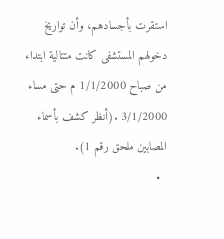استقرت بأجسادهم، وأن تواريخ دخولهم المستشفى كانت متتالية ابتداء من صباح 1/1/2000 م حتى مساء 3/1/2000 .(أنظر كشف بأسماء المصابين ملحق رقم 1).
  •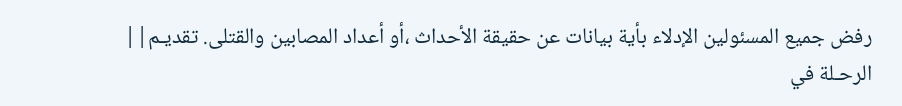رفض جميع المسئولين الإدلاء بأية بيانات عن حقيقة الأحداث ،أو أعداد المصابين والقتلى. تقديـم|| الرحـلة في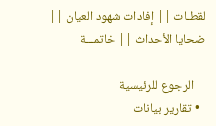لقطـات || إفادات شهود العيان || ضحايا الأحداث || خاتمـــة

    الرجوع للرئيسية
  • تقارير بيانات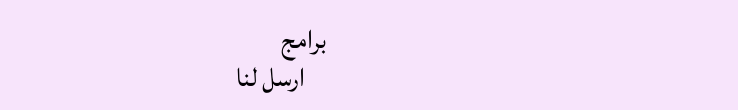برامج
    ارسل لنا